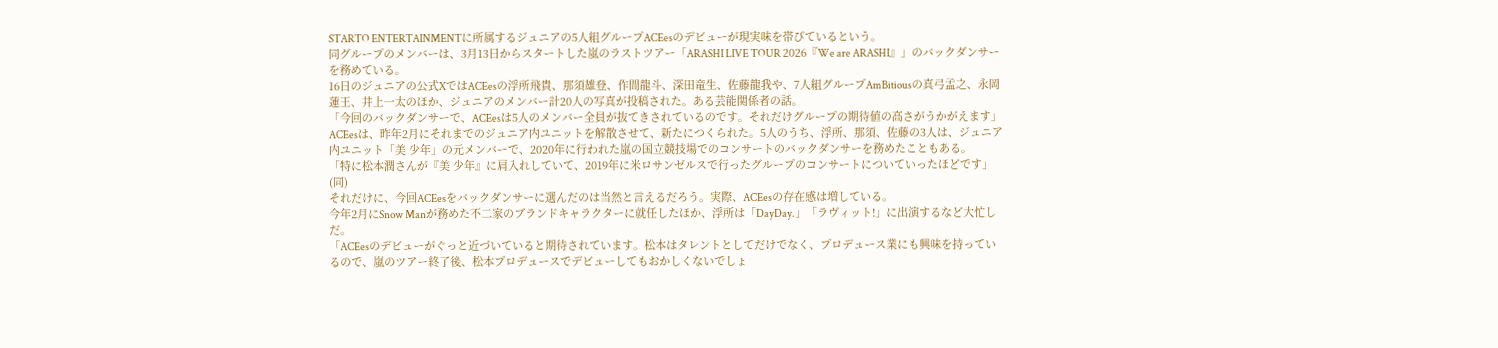STARTO ENTERTAINMENTに所属するジュニアの5人組グループACEesのデビューが現実味を帯びているという。
同グループのメンバーは、3月13日からスタートした嵐のラストツアー「ARASHI LIVE TOUR 2026『We are ARASHI』」のバックダンサーを務めている。
16日のジュニアの公式XではACEesの浮所飛貴、那須雄登、作間龍斗、深田竜生、佐藤龍我や、7人組グループAmBitiousの真弓孟之、永岡蓮王、井上一太のほか、ジュニアのメンバー計20人の写真が投稿された。ある芸能関係者の話。
「今回のバックダンサーで、ACEesは5人のメンバー全員が抜てきされているのです。それだけグループの期待値の高さがうかがえます」
ACEesは、昨年2月にそれまでのジュニア内ユニットを解散させて、新たにつくられた。5人のうち、浮所、那須、佐藤の3人は、ジュニア内ユニット「美 少年」の元メンバーで、2020年に行われた嵐の国立競技場でのコンサートのバックダンサーを務めたこともある。
「特に松本潤さんが『美 少年』に肩入れしていて、2019年に米ロサンゼルスで行ったグループのコンサートについていったほどです」(同)
それだけに、今回ACEesをバックダンサーに選んだのは当然と言えるだろう。実際、ACEesの存在感は増している。
今年2月にSnow Manが務めた不二家のブランドキャラクターに就任したほか、浮所は「DayDay.」「ラヴィット!」に出演するなど大忙しだ。
「ACEesのデビューがぐっと近づいていると期待されています。松本はタレントとしてだけでなく、プロデュース業にも興味を持っているので、嵐のツアー終了後、松本プロデュースでデビューしてもおかしくないでしょ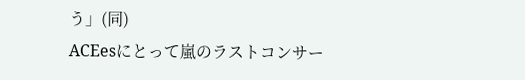う」(同)
ACEesにとって嵐のラストコンサー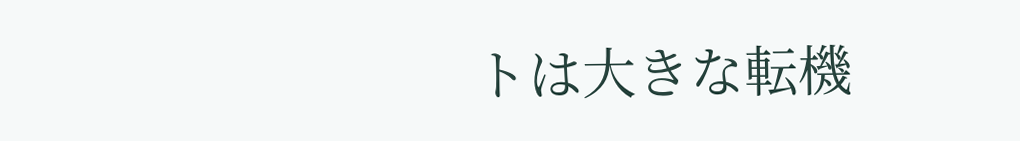トは大きな転機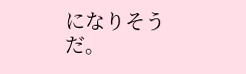になりそうだ。